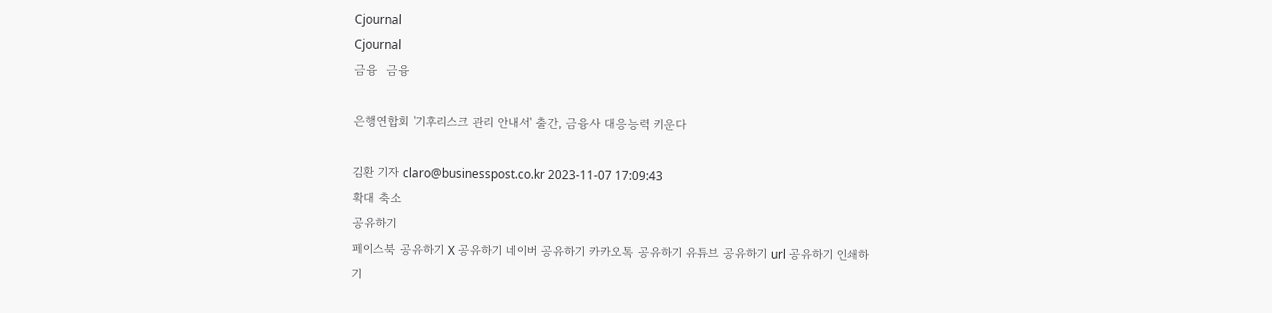Cjournal
Cjournal
금융  금융

은행연합회 '기후리스크 관리 안내서' 출간, 금융사 대응능력 키운다

김환 기자 claro@businesspost.co.kr 2023-11-07 17:09:43
확대 축소
공유하기
페이스북 공유하기 X 공유하기 네이버 공유하기 카카오톡 공유하기 유튜브 공유하기 url 공유하기 인쇄하기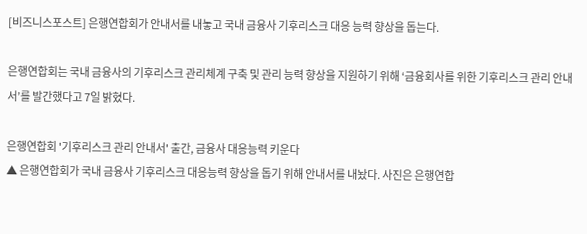[비즈니스포스트] 은행연합회가 안내서를 내놓고 국내 금융사 기후리스크 대응 능력 향상을 돕는다.

은행연합회는 국내 금융사의 기후리스크 관리체계 구축 및 관리 능력 향상을 지원하기 위해 ‘금융회사를 위한 기후리스크 관리 안내서’를 발간했다고 7일 밝혔다.

은행연합회 '기후리스크 관리 안내서' 출간, 금융사 대응능력 키운다
▲ 은행연합회가 국내 금융사 기후리스크 대응능력 향상을 돕기 위해 안내서를 내놨다. 사진은 은행연합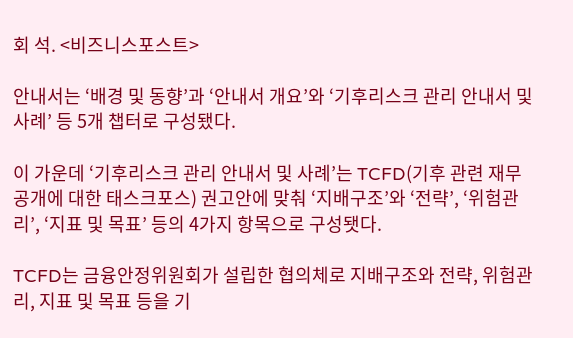회 석. <비즈니스포스트>

안내서는 ‘배경 및 동향’과 ‘안내서 개요’와 ‘기후리스크 관리 안내서 및 사례’ 등 5개 챕터로 구성됐다.

이 가운데 ‘기후리스크 관리 안내서 및 사례’는 TCFD(기후 관련 재무 공개에 대한 태스크포스) 권고안에 맞춰 ‘지배구조’와 ‘전략’, ‘위험관리’, ‘지표 및 목표’ 등의 4가지 항목으로 구성됏다.

TCFD는 금융안정위원회가 설립한 협의체로 지배구조와 전략, 위험관리, 지표 및 목표 등을 기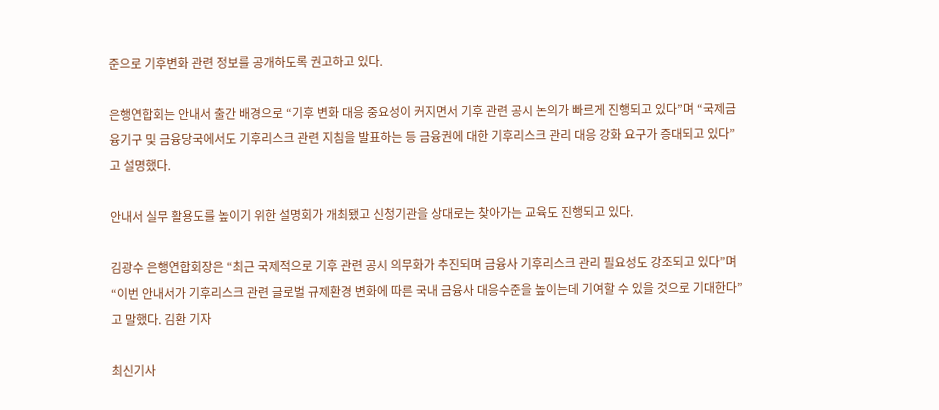준으로 기후변화 관련 정보를 공개하도록 권고하고 있다.

은행연합회는 안내서 출간 배경으로 “기후 변화 대응 중요성이 커지면서 기후 관련 공시 논의가 빠르게 진행되고 있다”며 “국제금융기구 및 금융당국에서도 기후리스크 관련 지침을 발표하는 등 금융권에 대한 기후리스크 관리 대응 강화 요구가 증대되고 있다”고 설명했다.

안내서 실무 활용도를 높이기 위한 설명회가 개최됐고 신청기관을 상대로는 찾아가는 교육도 진행되고 있다.

김광수 은행연합회장은 “최근 국제적으로 기후 관련 공시 의무화가 추진되며 금융사 기후리스크 관리 필요성도 강조되고 있다”며 “이번 안내서가 기후리스크 관련 글로벌 규제환경 변화에 따른 국내 금융사 대응수준을 높이는데 기여할 수 있을 것으로 기대한다”고 말했다. 김환 기자

최신기사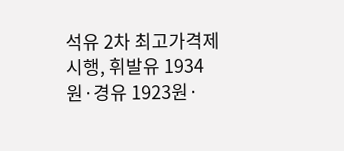석유 2차 최고가격제 시행, 휘발유 1934원·경유 1923원·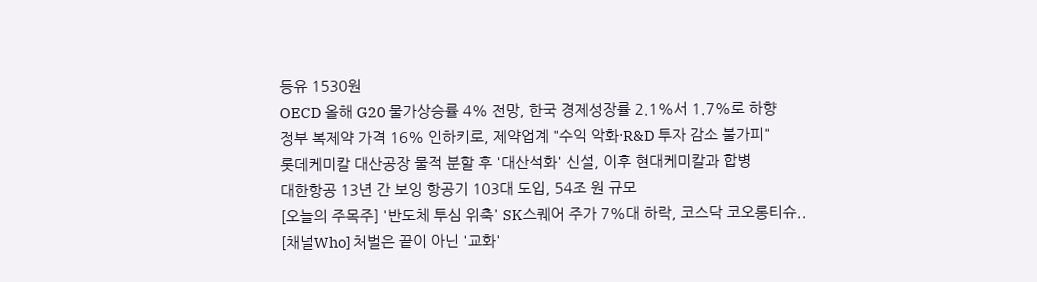등유 1530원
OECD 올해 G20 물가상승률 4% 전망, 한국 경제성장률 2.1%서 1.7%로 하향
정부 복제약 가격 16% 인하키로, 제약업계 "수익 악화·R&D 투자 감소 불가피"
롯데케미칼 대산공장 물적 분할 후 '대산석화' 신설, 이후 현대케미칼과 합병
대한항공 13년 간 보잉 항공기 103대 도입, 54조 원 규모
[오늘의 주목주] '반도체 투심 위축' SK스퀘어 주가 7%대 하락, 코스닥 코오롱티슈..
[채널Who] 처벌은 끝이 아닌 '교화'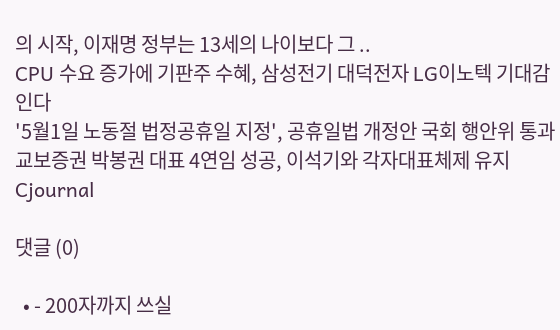의 시작, 이재명 정부는 13세의 나이보다 그 ..
CPU 수요 증가에 기판주 수혜, 삼성전기 대덕전자 LG이노텍 기대감 인다
'5월1일 노동절 법정공휴일 지정', 공휴일법 개정안 국회 행안위 통과
교보증권 박봉권 대표 4연임 성공, 이석기와 각자대표체제 유지
Cjournal

댓글 (0)

  • - 200자까지 쓰실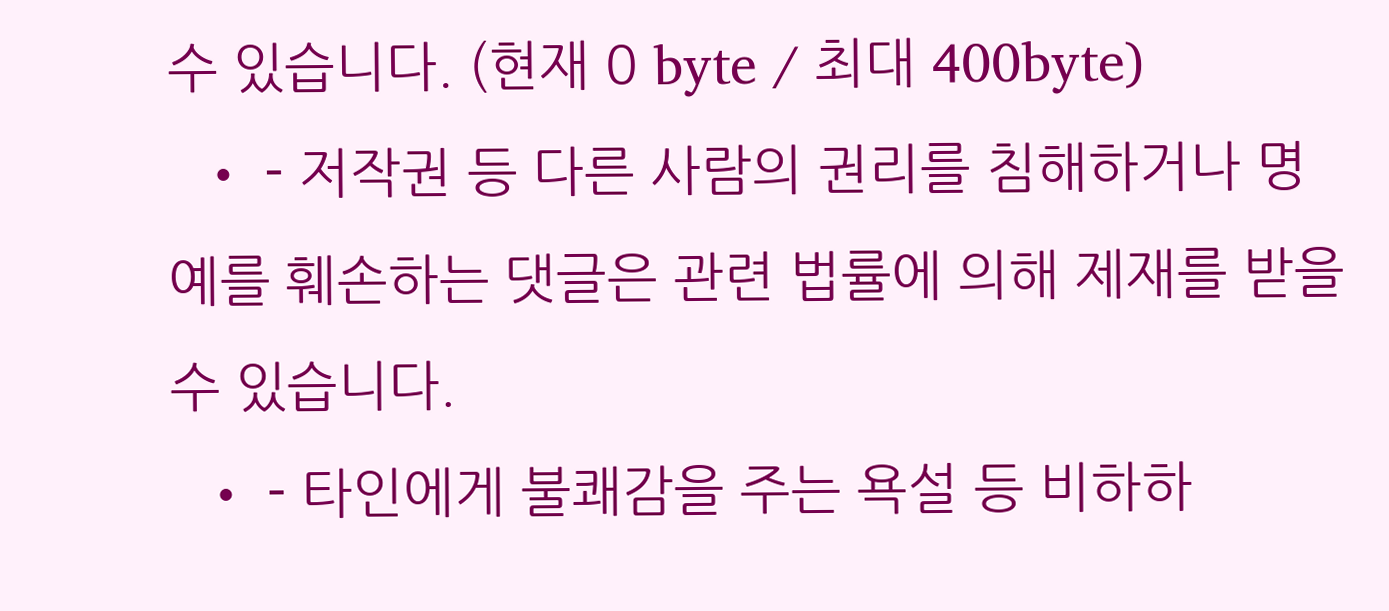수 있습니다. (현재 0 byte / 최대 400byte)
  • - 저작권 등 다른 사람의 권리를 침해하거나 명예를 훼손하는 댓글은 관련 법률에 의해 제재를 받을 수 있습니다.
  • - 타인에게 불쾌감을 주는 욕설 등 비하하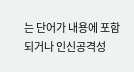는 단어가 내용에 포함되거나 인신공격성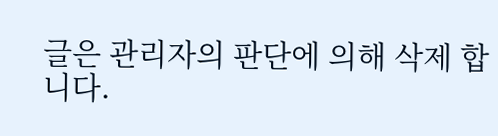글은 관리자의 판단에 의해 삭제 합니다.